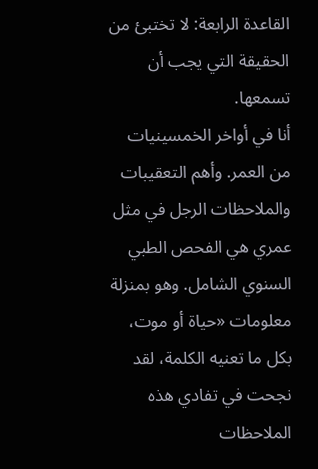القاعدة الرابعة: لا تختبئ من الحقيقة التي يجب أن تسمعها.
أنا في أواخر الخمسينيات من العمر. وأهم التعقيبات والملاحظات الرجل في مثل عمري هي الفحص الطبي السنوي الشامل. وهو بمنزلة معلومات «حياة أو موت، بكل ما تعنيه الكلمة، لقد نجحت في تفادي هذه الملاحظات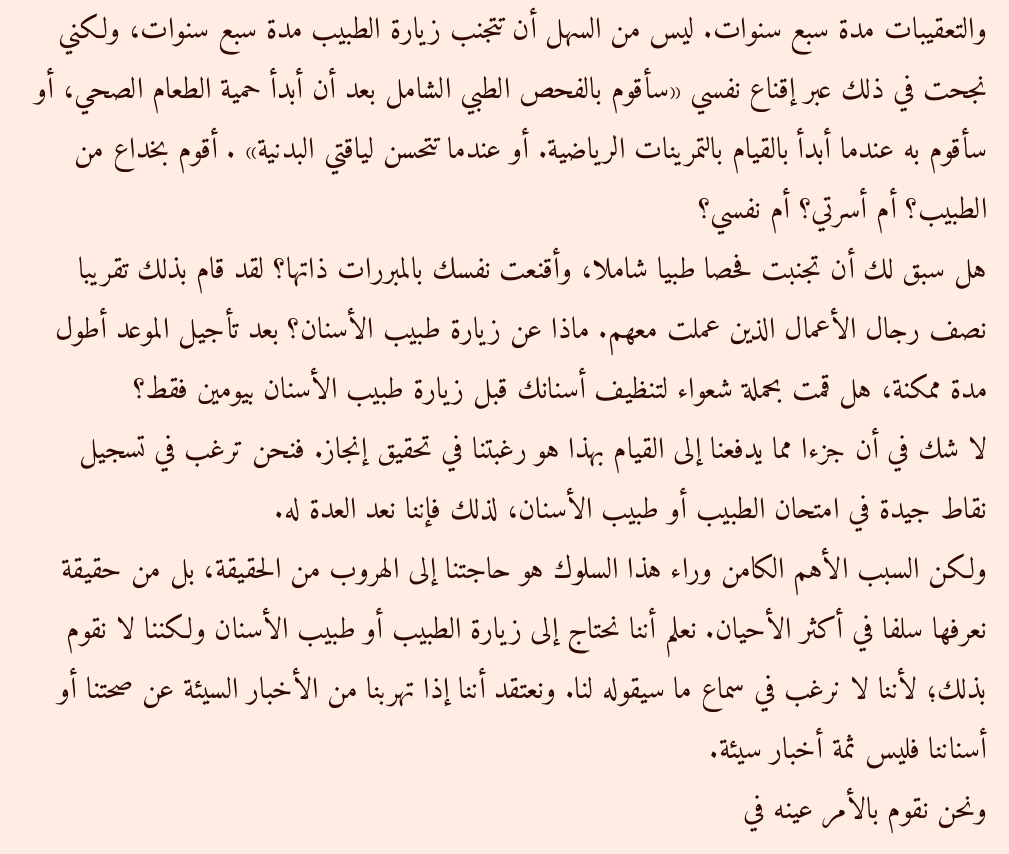والتعقيبات مدة سبع سنوات. ليس من السهل أن تتجنب زيارة الطبيب مدة سبع سنوات، ولكني نجحت في ذلك عبر إقناع نفسي «سأقوم بالفحص الطبي الشامل بعد أن أبدأ حمية الطعام الصحي، أو سأقوم به عندما أبدأ بالقيام بالتمرينات الرياضية. أو عندما تتحسن لياقتي البدنية» . أقوم بخداع من الطبيب؟ أم أسرتي؟ أم نفسي؟
هل سبق لك أن تجنبت فحصا طبيا شاملا، وأقنعت نفسك بالمبررات ذاتها؟ لقد قام بذلك تقريبا نصف رجال الأعمال الذين عملت معهم. ماذا عن زيارة طبيب الأسنان؟ بعد تأجيل الموعد أطول مدة ممكنة، هل قمت بحملة شعواء لتنظيف أسنانك قبل زيارة طبيب الأسنان بيومين فقط؟
لا شك في أن جزءا مما يدفعنا إلى القيام بهذا هو رغبتنا في تحقيق إنجاز. فنحن ترغب في تسجيل نقاط جيدة في امتحان الطبيب أو طبيب الأسنان، لذلك فإننا نعد العدة له.
ولكن السبب الأهم الكامن وراء هذا السلوك هو حاجتنا إلى الهروب من الحقيقة، بل من حقيقة نعرفها سلفا في أكثر الأحيان. نعلم أننا نحتاج إلى زيارة الطبيب أو طبيب الأسنان ولكننا لا نقوم بذلك؛ لأننا لا نرغب في سماع ما سيقوله لنا. ونعتقد أننا إذا تهربنا من الأخبار السيئة عن صحتنا أو أسناننا فليس ثمة أخبار سيئة.
ونحن نقوم بالأمر عينه في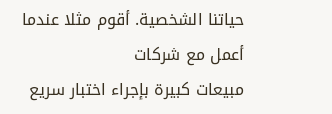حياتنا الشخصية. أقوم مثلا عندما أعمل مع شركات
مبيعات كبيرة بإجراء اختبار سريع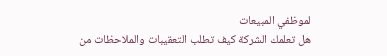لموظفي المبيعات
هل تعلمك الشركة كيف تطلب التعقيبات والملاحظات من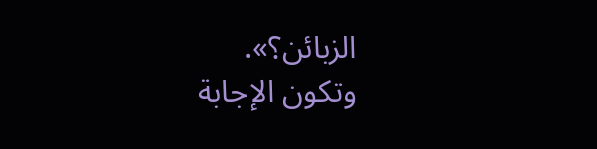الزبائن؟».
وتكون الإجابة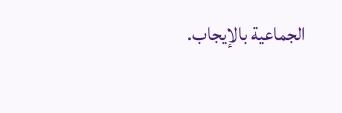الجماعية بالإيجاب.